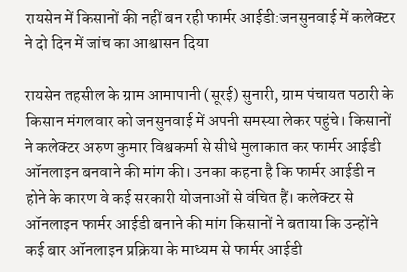रायसेन में किसानों की नहीं बन रही फार्मर आईडी:जनसुनवाई में कलेक्टर ने दो दिन में जांच का आश्वासन दिया

रायसेन तहसील के ग्राम आमापानी (सूरई) सुनारी, ग्राम पंचायत पठारी के किसान मंगलवार को जनसुनवाई में अपनी समस्या लेकर पहुंचे। किसानों ने कलेक्टर अरुण कुमार विश्वकर्मा से सीधे मुलाकात कर फार्मर आईडी ऑनलाइन बनवाने की मांग की। उनका कहना है कि फार्मर आईडी न होने के कारण वे कई सरकारी योजनाओं से वंचित हैं। कलेक्टर से ऑनलाइन फार्मर आईडी बनाने की मांग किसानों ने बताया कि उन्होंने कई बार ऑनलाइन प्रक्रिया के माध्यम से फार्मर आईडी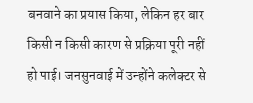बनवाने का प्रयास किया, लेकिन हर बार किसी न किसी कारण से प्रक्रिया पूरी नहीं हो पाई। जनसुनवाई में उन्होंने कलेक्टर से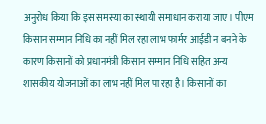अनुरोध किया कि इस समस्या का स्थायी समाधान कराया जाए। पीएम किसान सम्मान निधि का नहीं मिल रहा लाभ फार्मर आईडी न बनने के कारण किसानों को प्रधानमंत्री किसान सम्मान निधि सहित अन्य शासकीय योजनाओं का लाभ नहीं मिल पा रहा है। किसानों का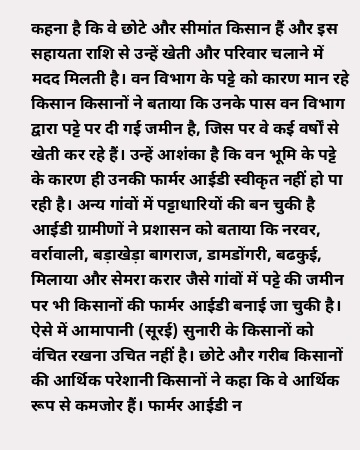कहना है कि वे छोटे और सीमांत किसान हैं और इस सहायता राशि से उन्हें खेती और परिवार चलाने में मदद मिलती है। वन विभाग के पट्टे को कारण मान रहे किसान किसानों ने बताया कि उनके पास वन विभाग द्वारा पट्टे पर दी गई जमीन है, जिस पर वे कई वर्षों से खेती कर रहे हैं। उन्हें आशंका है कि वन भूमि के पट्टे के कारण ही उनकी फार्मर आईडी स्वीकृत नहीं हो पा रही है। अन्य गांवों में पट्टाधारियों की बन चुकी है आईडी ग्रामीणों ने प्रशासन को बताया कि नरवर, वर्रावाली, बड़ाखेड़ा बागराज, डामडोंगरी, बढकुई, मिलाया और सेमरा करार जैसे गांवों में पट्टे की जमीन पर भी किसानों की फार्मर आईडी बनाई जा चुकी है। ऐसे में आमापानी (सूरई) सुनारी के किसानों को वंचित रखना उचित नहीं है। छोटे और गरीब किसानों की आर्थिक परेशानी किसानों ने कहा कि वे आर्थिक रूप से कमजोर हैं। फार्मर आईडी न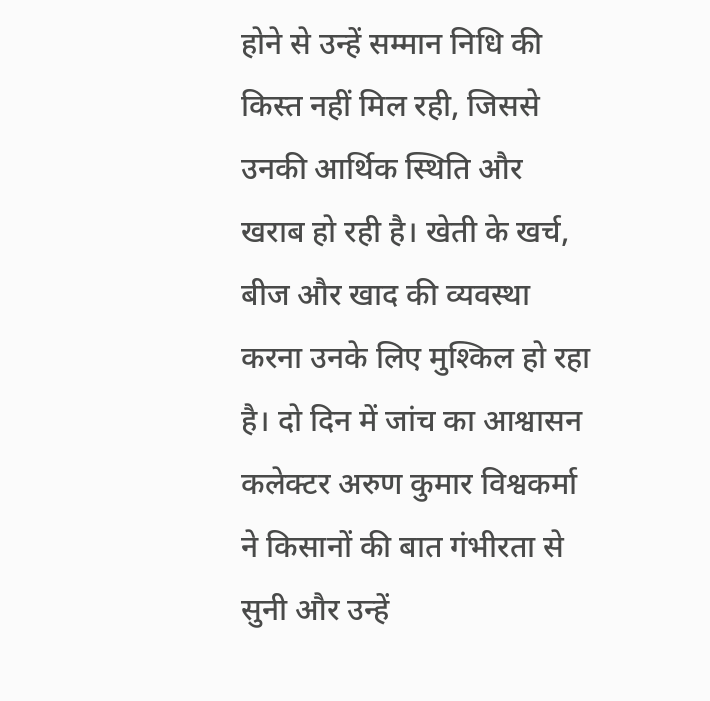होने से उन्हें सम्मान निधि की किस्त नहीं मिल रही, जिससे उनकी आर्थिक स्थिति और खराब हो रही है। खेती के खर्च, बीज और खाद की व्यवस्था करना उनके लिए मुश्किल हो रहा है। दो दिन में जांच का आश्वासन कलेक्टर अरुण कुमार विश्वकर्मा ने किसानों की बात गंभीरता से सुनी और उन्हें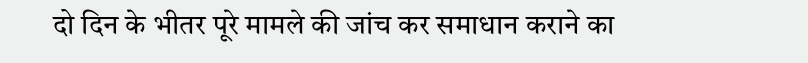दो दिन के भीतर पूरे मामले की जांच कर समाधान कराने का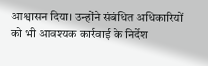आश्वासन दिया। उन्होंने संबंधित अधिकारियों को भी आवश्यक कार्रवाई के निर्देश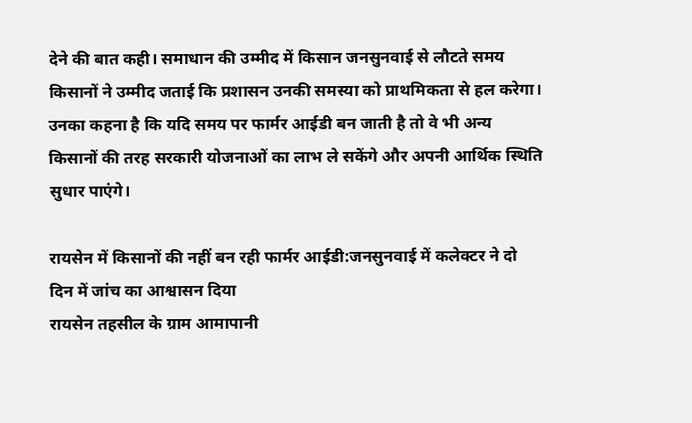देने की बात कही। समाधान की उम्मीद में किसान जनसुनवाई से लौटते समय किसानों ने उम्मीद जताई कि प्रशासन उनकी समस्या को प्राथमिकता से हल करेगा। उनका कहना है कि यदि समय पर फार्मर आईडी बन जाती है तो वे भी अन्य किसानों की तरह सरकारी योजनाओं का लाभ ले सकेंगे और अपनी आर्थिक स्थिति सुधार पाएंगे।

रायसेन में किसानों की नहीं बन रही फार्मर आईडी:जनसुनवाई में कलेक्टर ने दो दिन में जांच का आश्वासन दिया
रायसेन तहसील के ग्राम आमापानी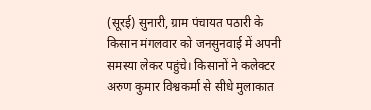(सूरई) सुनारी, ग्राम पंचायत पठारी के किसान मंगलवार को जनसुनवाई में अपनी समस्या लेकर पहुंचे। किसानों ने कलेक्टर अरुण कुमार विश्वकर्मा से सीधे मुलाकात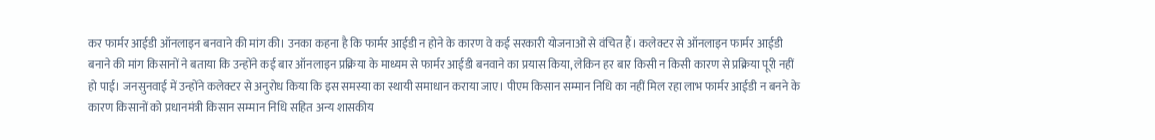कर फार्मर आईडी ऑनलाइन बनवाने की मांग की। उनका कहना है कि फार्मर आईडी न होने के कारण वे कई सरकारी योजनाओं से वंचित हैं। कलेक्टर से ऑनलाइन फार्मर आईडी बनाने की मांग किसानों ने बताया कि उन्होंने कई बार ऑनलाइन प्रक्रिया के माध्यम से फार्मर आईडी बनवाने का प्रयास किया, लेकिन हर बार किसी न किसी कारण से प्रक्रिया पूरी नहीं हो पाई। जनसुनवाई में उन्होंने कलेक्टर से अनुरोध किया कि इस समस्या का स्थायी समाधान कराया जाए। पीएम किसान सम्मान निधि का नहीं मिल रहा लाभ फार्मर आईडी न बनने के कारण किसानों को प्रधानमंत्री किसान सम्मान निधि सहित अन्य शासकीय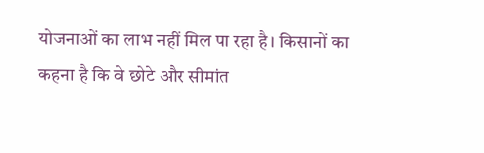योजनाओं का लाभ नहीं मिल पा रहा है। किसानों का कहना है कि वे छोटे और सीमांत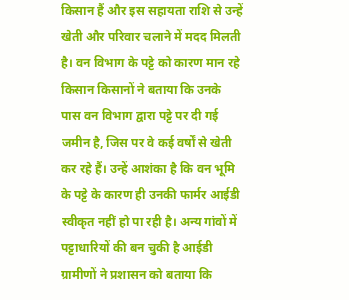किसान हैं और इस सहायता राशि से उन्हें खेती और परिवार चलाने में मदद मिलती है। वन विभाग के पट्टे को कारण मान रहे किसान किसानों ने बताया कि उनके पास वन विभाग द्वारा पट्टे पर दी गई जमीन है, जिस पर वे कई वर्षों से खेती कर रहे हैं। उन्हें आशंका है कि वन भूमि के पट्टे के कारण ही उनकी फार्मर आईडी स्वीकृत नहीं हो पा रही है। अन्य गांवों में पट्टाधारियों की बन चुकी है आईडी ग्रामीणों ने प्रशासन को बताया कि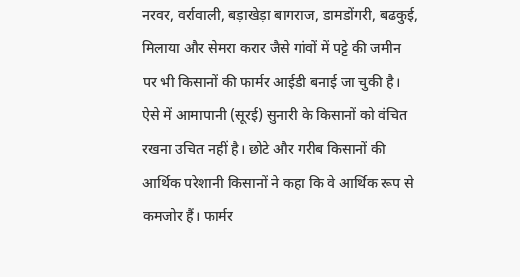नरवर, वर्रावाली, बड़ाखेड़ा बागराज, डामडोंगरी, बढकुई, मिलाया और सेमरा करार जैसे गांवों में पट्टे की जमीन पर भी किसानों की फार्मर आईडी बनाई जा चुकी है। ऐसे में आमापानी (सूरई) सुनारी के किसानों को वंचित रखना उचित नहीं है। छोटे और गरीब किसानों की आर्थिक परेशानी किसानों ने कहा कि वे आर्थिक रूप से कमजोर हैं। फार्मर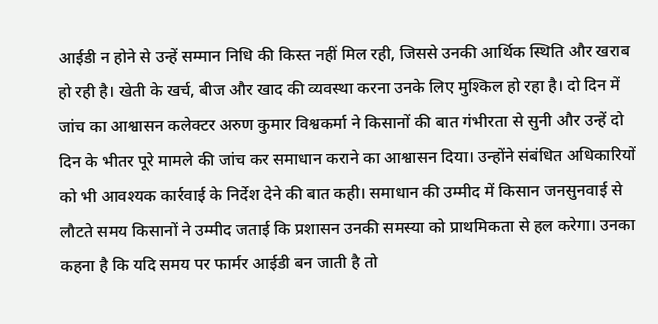आईडी न होने से उन्हें सम्मान निधि की किस्त नहीं मिल रही, जिससे उनकी आर्थिक स्थिति और खराब हो रही है। खेती के खर्च, बीज और खाद की व्यवस्था करना उनके लिए मुश्किल हो रहा है। दो दिन में जांच का आश्वासन कलेक्टर अरुण कुमार विश्वकर्मा ने किसानों की बात गंभीरता से सुनी और उन्हें दो दिन के भीतर पूरे मामले की जांच कर समाधान कराने का आश्वासन दिया। उन्होंने संबंधित अधिकारियों को भी आवश्यक कार्रवाई के निर्देश देने की बात कही। समाधान की उम्मीद में किसान जनसुनवाई से लौटते समय किसानों ने उम्मीद जताई कि प्रशासन उनकी समस्या को प्राथमिकता से हल करेगा। उनका कहना है कि यदि समय पर फार्मर आईडी बन जाती है तो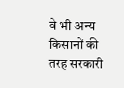वे भी अन्य किसानों की तरह सरकारी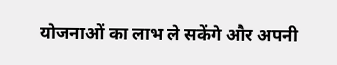योजनाओं का लाभ ले सकेंगे और अपनी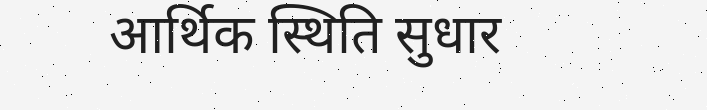आर्थिक स्थिति सुधार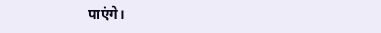पाएंगे।